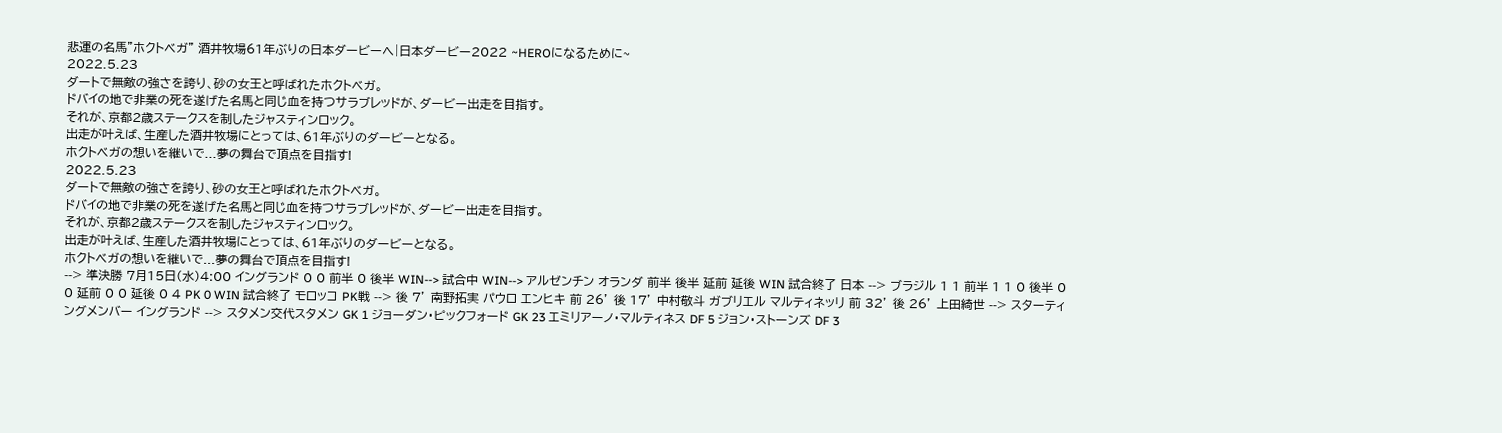悲運の名馬”ホクトベガ” 酒井牧場61年ぶりの日本ダービーへ|日本ダービー2022 ~HEROになるために~
2022.5.23
ダートで無敵の強さを誇り、砂の女王と呼ばれたホクトベガ。
ドバイの地で非業の死を遂げた名馬と同じ血を持つサラブレッドが、ダービー出走を目指す。
それが、京都2歳ステークスを制したジャスティンロック。
出走が叶えば、生産した酒井牧場にとっては、61年ぶりのダービーとなる。
ホクトベガの想いを継いで...夢の舞台で頂点を目指す!
2022.5.23
ダートで無敵の強さを誇り、砂の女王と呼ばれたホクトベガ。
ドバイの地で非業の死を遂げた名馬と同じ血を持つサラブレッドが、ダービー出走を目指す。
それが、京都2歳ステークスを制したジャスティンロック。
出走が叶えば、生産した酒井牧場にとっては、61年ぶりのダービーとなる。
ホクトベガの想いを継いで...夢の舞台で頂点を目指す!
--> 準決勝 7月15日(水)4:00 イングランド 0 0 前半 0 後半 WIN--> 試合中 WIN--> アルゼンチン オランダ 前半 後半 延前 延後 WIN 試合終了 日本 --> ブラジル 1 1 前半 1 1 0 後半 0 0 延前 0 0 延後 0 4 PK 0 WIN 試合終了 モロッコ PK戦 --> 後 7’ 南野拓実 パウロ エンヒキ 前 26’ 後 17’ 中村敬斗 ガブリエル マルティネッリ 前 32’ 後 26’ 上田綺世 --> スターティングメンバー イングランド --> スタメン交代スタメン GK 1 ジョーダン・ピックフォード GK 23 エミリアーノ・マルティネス DF 5 ジョン・ストーンズ DF 3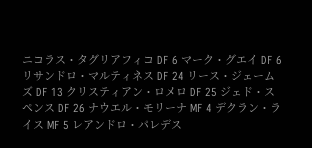ニコラス・タグリアフィコ DF 6 マーク・グエイ DF 6 リサンドロ・マルティネス DF 24 リース・ジェームズ DF 13 クリスティアン・ロメロ DF 25 ジェド・スペンス DF 26 ナウエル・モリーナ MF 4 デクラン・ライス MF 5 レアンドロ・パレデス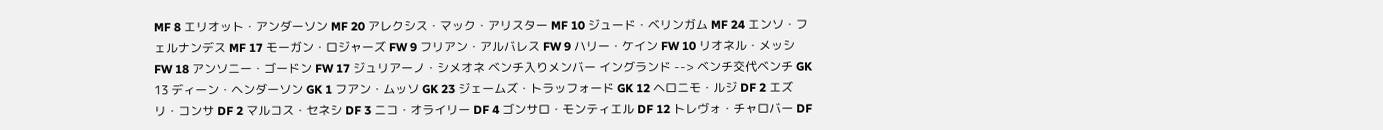MF 8 エリオット・アンダーソン MF 20 アレクシス・マック・アリスター MF 10 ジュード・ベリンガム MF 24 エンソ・フェルナンデス MF 17 モーガン・ロジャーズ FW 9 フリアン・アルバレス FW 9 ハリー・ケイン FW 10 リオネル・メッシ FW 18 アンソニー・ゴードン FW 17 ジュリアーノ・シメオネ ベンチ入りメンバー イングランド --> ベンチ交代ベンチ GK 13 ディーン・ヘンダーソン GK 1 フアン・ムッソ GK 23 ジェームズ・トラッフォード GK 12 ヘロニモ・ルジ DF 2 エズリ・コンサ DF 2 マルコス・セネシ DF 3 ニコ・オライリー DF 4 ゴンサロ・モンティエル DF 12 トレヴォ・チャロバー DF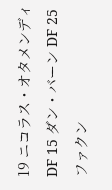19 ニコラス・オタメンディ DF 15 ダン・バーン DF 25 ファクン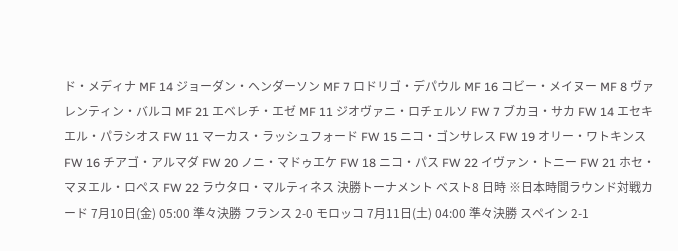ド・メディナ MF 14 ジョーダン・ヘンダーソン MF 7 ロドリゴ・デパウル MF 16 コビー・メイヌー MF 8 ヴァレンティン・バルコ MF 21 エベレチ・エゼ MF 11 ジオヴァニ・ロチェルソ FW 7 ブカヨ・サカ FW 14 エセキエル・パラシオス FW 11 マーカス・ラッシュフォード FW 15 ニコ・ゴンサレス FW 19 オリー・ワトキンス FW 16 チアゴ・アルマダ FW 20 ノニ・マドゥエケ FW 18 ニコ・パス FW 22 イヴァン・トニー FW 21 ホセ・マヌエル・ロペス FW 22 ラウタロ・マルティネス 決勝トーナメント ベスト8 日時 ※日本時間ラウンド対戦カード 7月10日(金) 05:00 準々決勝 フランス 2-0 モロッコ 7月11日(土) 04:00 準々決勝 スペイン 2-1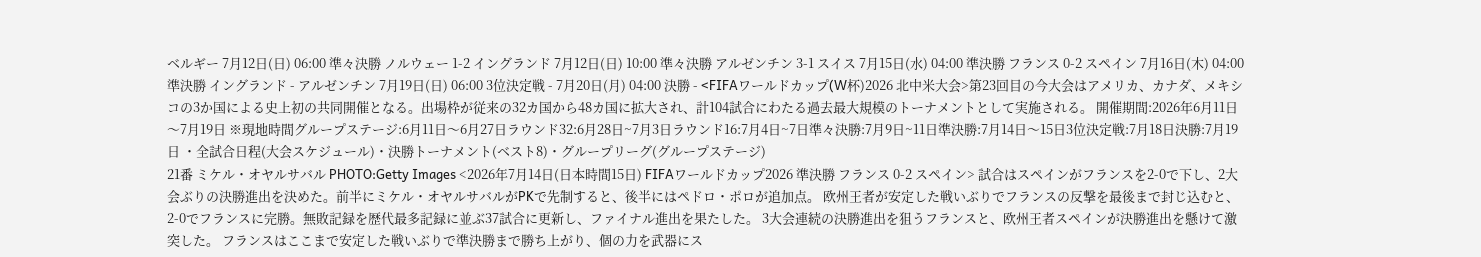ベルギー 7月12日(日) 06:00 準々決勝 ノルウェー 1-2 イングランド 7月12日(日) 10:00 準々決勝 アルゼンチン 3-1 スイス 7月15日(水) 04:00 準決勝 フランス 0-2 スペイン 7月16日(木) 04:00 準決勝 イングランド - アルゼンチン 7月19日(日) 06:00 3位決定戦 - 7月20日(月) 04:00 決勝 - <FIFAワールドカップ(W杯)2026 北中米大会>第23回目の今大会はアメリカ、カナダ、メキシコの3か国による史上初の共同開催となる。出場枠が従来の32カ国から48カ国に拡大され、計104試合にわたる過去最大規模のトーナメントとして実施される。 開催期間:2026年6月11日〜7月19日 ※現地時間グループステージ:6月11日〜6月27日ラウンド32:6月28日~7月3日ラウンド16:7月4日~7日準々決勝:7月9日~11日準決勝:7月14日〜15日3位決定戦:7月18日決勝:7月19日 ・全試合日程(大会スケジュール)・決勝トーナメント(ベスト8)・グループリーグ(グループステージ)
21番 ミケル・オヤルサバル PHOTO:Getty Images <2026年7月14日(日本時間15日) FIFAワールドカップ2026 準決勝 フランス 0-2 スペイン> 試合はスペインがフランスを2-0で下し、2大会ぶりの決勝進出を決めた。前半にミケル・オヤルサバルがPKで先制すると、後半にはペドロ・ポロが追加点。 欧州王者が安定した戦いぶりでフランスの反撃を最後まで封じ込むと、2-0でフランスに完勝。無敗記録を歴代最多記録に並ぶ37試合に更新し、ファイナル進出を果たした。 3大会連続の決勝進出を狙うフランスと、欧州王者スペインが決勝進出を懸けて激突した。 フランスはここまで安定した戦いぶりで準決勝まで勝ち上がり、個の力を武器にス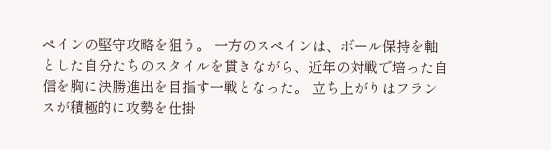ペインの堅守攻略を狙う。 一方のスペインは、ボール保持を軸とした自分たちのスタイルを貫きながら、近年の対戦で培った自信を胸に決勝進出を目指す一戦となった。 立ち上がりはフランスが積極的に攻勢を仕掛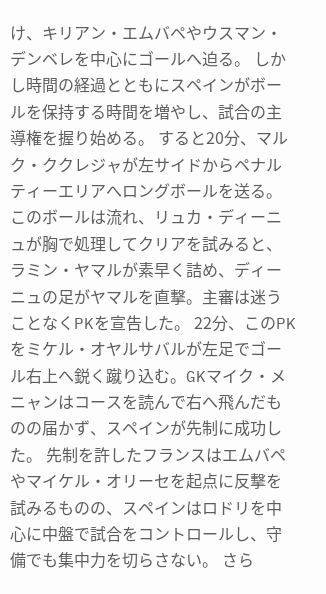け、キリアン・エムバペやウスマン・デンベレを中心にゴールへ迫る。 しかし時間の経過とともにスペインがボールを保持する時間を増やし、試合の主導権を握り始める。 すると20分、マルク・ククレジャが左サイドからペナルティーエリアへロングボールを送る。 このボールは流れ、リュカ・ディーニュが胸で処理してクリアを試みると、ラミン・ヤマルが素早く詰め、ディーニュの足がヤマルを直撃。主審は迷うことなくPKを宣告した。 22分、このPKをミケル・オヤルサバルが左足でゴール右上へ鋭く蹴り込む。GKマイク・メニャンはコースを読んで右へ飛んだものの届かず、スペインが先制に成功した。 先制を許したフランスはエムバペやマイケル・オリーセを起点に反撃を試みるものの、スペインはロドリを中心に中盤で試合をコントロールし、守備でも集中力を切らさない。 さら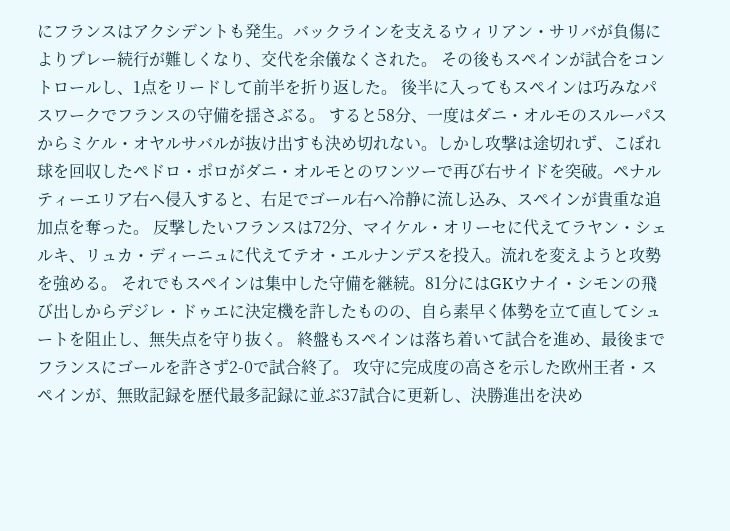にフランスはアクシデントも発生。バックラインを支えるウィリアン・サリバが負傷によりプレー続行が難しくなり、交代を余儀なくされた。 その後もスペインが試合をコントロールし、1点をリードして前半を折り返した。 後半に入ってもスペインは巧みなパスワークでフランスの守備を揺さぶる。 すると58分、一度はダニ・オルモのスルーパスからミケル・オヤルサバルが抜け出すも決め切れない。しかし攻撃は途切れず、こぼれ球を回収したペドロ・ポロがダニ・オルモとのワンツーで再び右サイドを突破。ペナルティーエリア右へ侵入すると、右足でゴール右へ冷静に流し込み、スペインが貴重な追加点を奪った。 反撃したいフランスは72分、マイケル・オリーセに代えてラヤン・シェルキ、リュカ・ディーニュに代えてテオ・エルナンデスを投入。流れを変えようと攻勢を強める。 それでもスペインは集中した守備を継続。81分にはGKウナイ・シモンの飛び出しからデジレ・ドゥエに決定機を許したものの、自ら素早く体勢を立て直してシュートを阻止し、無失点を守り抜く。 終盤もスペインは落ち着いて試合を進め、最後までフランスにゴールを許さず2-0で試合終了。 攻守に完成度の高さを示した欧州王者・スペインが、無敗記録を歴代最多記録に並ぶ37試合に更新し、決勝進出を決め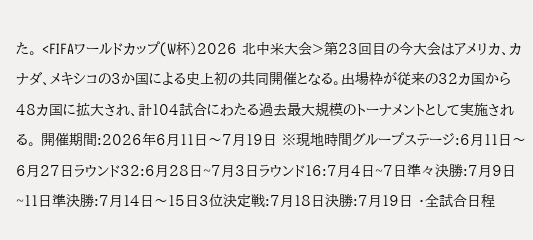た。 <FIFAワールドカップ(W杯)2026 北中米大会>第23回目の今大会はアメリカ、カナダ、メキシコの3か国による史上初の共同開催となる。出場枠が従来の32カ国から48カ国に拡大され、計104試合にわたる過去最大規模のトーナメントとして実施される。 開催期間:2026年6月11日〜7月19日 ※現地時間グループステージ:6月11日〜6月27日ラウンド32:6月28日~7月3日ラウンド16:7月4日~7日準々決勝:7月9日~11日準決勝:7月14日〜15日3位決定戦:7月18日決勝:7月19日 ・全試合日程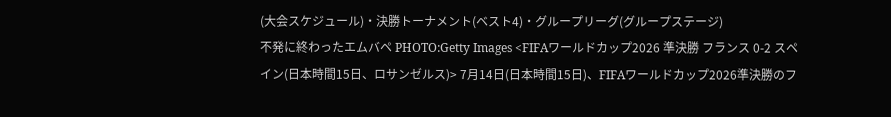(大会スケジュール)・決勝トーナメント(ベスト4)・グループリーグ(グループステージ)
不発に終わったエムバペ PHOTO:Getty Images <FIFAワールドカップ2026 準決勝 フランス 0-2 スペイン(日本時間15日、ロサンゼルス)> 7月14日(日本時間15日)、FIFAワールドカップ2026準決勝のフ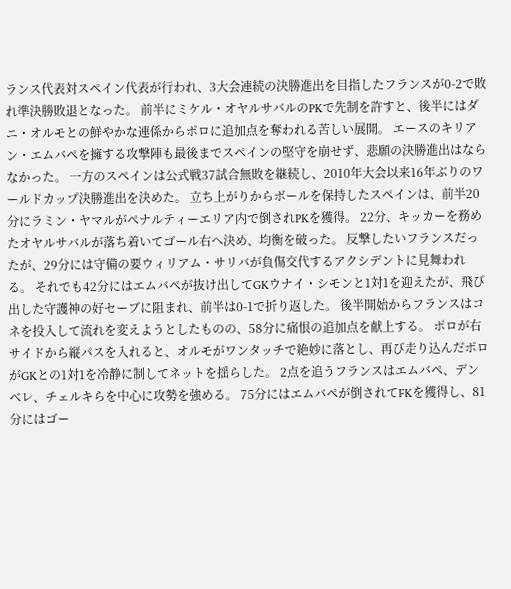ランス代表対スペイン代表が行われ、3大会連続の決勝進出を目指したフランスが0-2で敗れ準決勝敗退となった。 前半にミケル・オヤルサバルのPKで先制を許すと、後半にはダニ・オルモとの鮮やかな連係からポロに追加点を奪われる苦しい展開。 エースのキリアン・エムバペを擁する攻撃陣も最後までスペインの堅守を崩せず、悲願の決勝進出はならなかった。 一方のスペインは公式戦37試合無敗を継続し、2010年大会以来16年ぶりのワールドカップ決勝進出を決めた。 立ち上がりからボールを保持したスペインは、前半20分にラミン・ヤマルがペナルティーエリア内で倒されPKを獲得。 22分、キッカーを務めたオヤルサバルが落ち着いてゴール右へ決め、均衡を破った。 反撃したいフランスだったが、29分には守備の要ウィリアム・サリバが負傷交代するアクシデントに見舞われる。 それでも42分にはエムバペが抜け出してGKウナイ・シモンと1対1を迎えたが、飛び出した守護神の好セーブに阻まれ、前半は0-1で折り返した。 後半開始からフランスはコネを投入して流れを変えようとしたものの、58分に痛恨の追加点を献上する。 ポロが右サイドから縦パスを入れると、オルモがワンタッチで絶妙に落とし、再び走り込んだポロがGKとの1対1を冷静に制してネットを揺らした。 2点を追うフランスはエムバペ、デンベレ、チェルキらを中心に攻勢を強める。 75分にはエムバペが倒されてFKを獲得し、81分にはゴー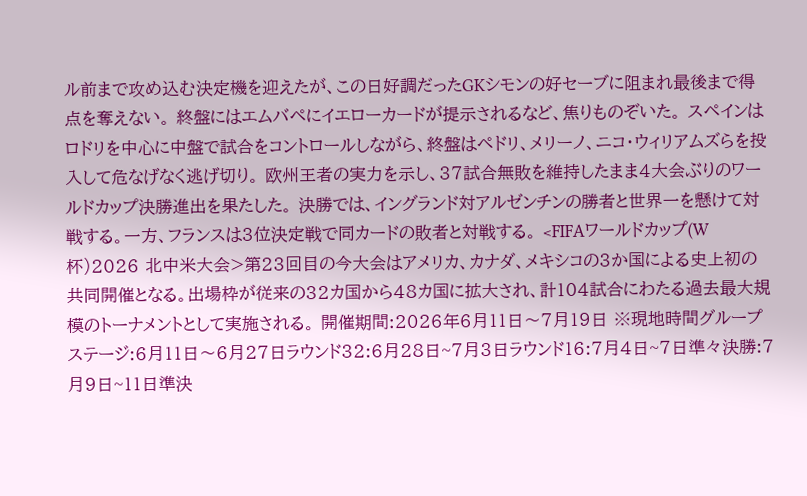ル前まで攻め込む決定機を迎えたが、この日好調だったGKシモンの好セーブに阻まれ最後まで得点を奪えない。 終盤にはエムバペにイエローカードが提示されるなど、焦りものぞいた。 スペインはロドリを中心に中盤で試合をコントロールしながら、終盤はペドリ、メリーノ、ニコ・ウィリアムズらを投入して危なげなく逃げ切り。 欧州王者の実力を示し、37試合無敗を維持したまま4大会ぶりのワールドカップ決勝進出を果たした。 決勝では、イングランド対アルゼンチンの勝者と世界一を懸けて対戦する。一方、フランスは3位決定戦で同カードの敗者と対戦する。 <FIFAワールドカップ(W杯)2026 北中米大会>第23回目の今大会はアメリカ、カナダ、メキシコの3か国による史上初の共同開催となる。出場枠が従来の32カ国から48カ国に拡大され、計104試合にわたる過去最大規模のトーナメントとして実施される。 開催期間:2026年6月11日〜7月19日 ※現地時間グループステージ:6月11日〜6月27日ラウンド32:6月28日~7月3日ラウンド16:7月4日~7日準々決勝:7月9日~11日準決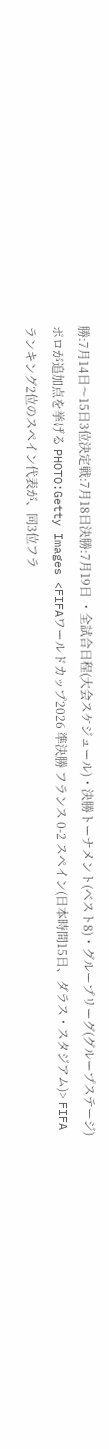勝:7月14日〜15日3位決定戦:7月18日決勝:7月19日 ・全試合日程(大会スケジュール)・決勝トーナメント(ベスト8)・グループリーグ(グループステージ)
ポロが追加点を挙げる PHOTO:Getty Images <FIFAワールドカップ2026 準決勝 フランス 0-2 スペイン(日本時間15日、ダラス・スタジアム)> FIFAランキング2位のスペイン代表が、同3位フラ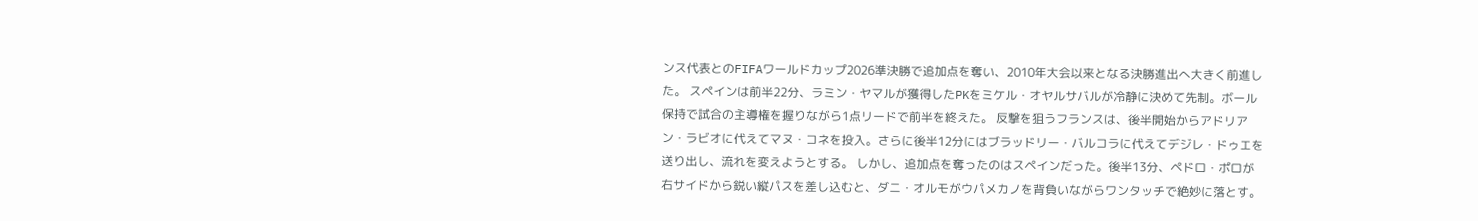ンス代表とのFIFAワールドカップ2026準決勝で追加点を奪い、2010年大会以来となる決勝進出へ大きく前進した。 スペインは前半22分、ラミン・ヤマルが獲得したPKをミケル・オヤルサバルが冷静に決めて先制。ボール保持で試合の主導権を握りながら1点リードで前半を終えた。 反撃を狙うフランスは、後半開始からアドリアン・ラビオに代えてマヌ・コネを投入。さらに後半12分にはブラッドリー・バルコラに代えてデジレ・ドゥエを送り出し、流れを変えようとする。 しかし、追加点を奪ったのはスペインだった。後半13分、ペドロ・ポロが右サイドから鋭い縦パスを差し込むと、ダニ・オルモがウパメカノを背負いながらワンタッチで絶妙に落とす。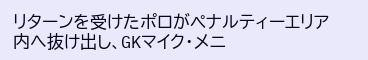リターンを受けたポロがペナルティーエリア内へ抜け出し、GKマイク・メニ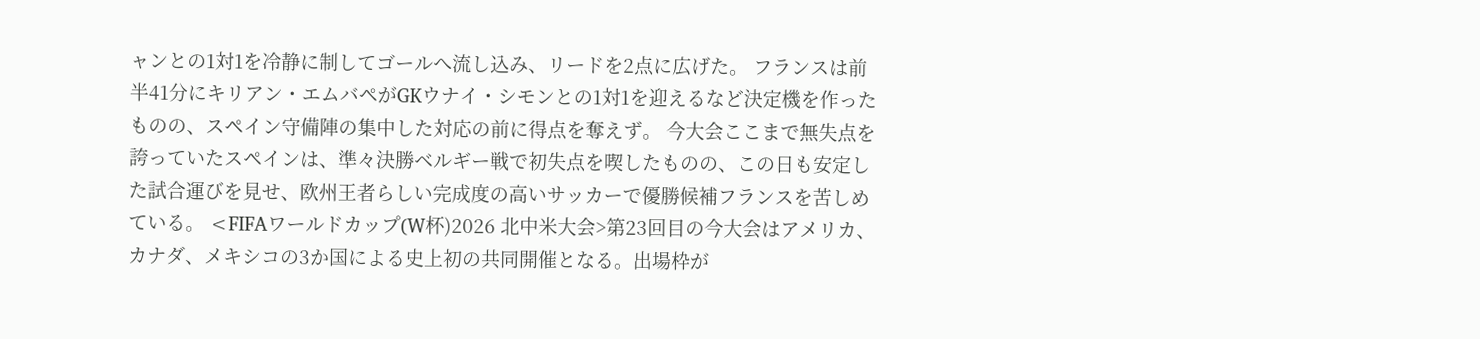ャンとの1対1を冷静に制してゴールへ流し込み、リードを2点に広げた。 フランスは前半41分にキリアン・エムバペがGKウナイ・シモンとの1対1を迎えるなど決定機を作ったものの、スペイン守備陣の集中した対応の前に得点を奪えず。 今大会ここまで無失点を誇っていたスペインは、準々決勝ベルギー戦で初失点を喫したものの、この日も安定した試合運びを見せ、欧州王者らしい完成度の高いサッカーで優勝候補フランスを苦しめている。 <FIFAワールドカップ(W杯)2026 北中米大会>第23回目の今大会はアメリカ、カナダ、メキシコの3か国による史上初の共同開催となる。出場枠が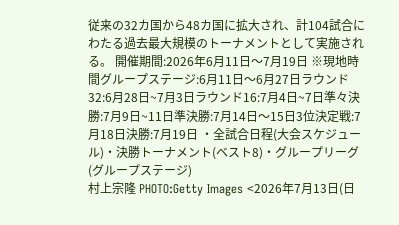従来の32カ国から48カ国に拡大され、計104試合にわたる過去最大規模のトーナメントとして実施される。 開催期間:2026年6月11日〜7月19日 ※現地時間グループステージ:6月11日〜6月27日ラウンド32:6月28日~7月3日ラウンド16:7月4日~7日準々決勝:7月9日~11日準決勝:7月14日〜15日3位決定戦:7月18日決勝:7月19日 ・全試合日程(大会スケジュール)・決勝トーナメント(ベスト8)・グループリーグ(グループステージ)
村上宗隆 PHOTO:Getty Images <2026年7月13日(日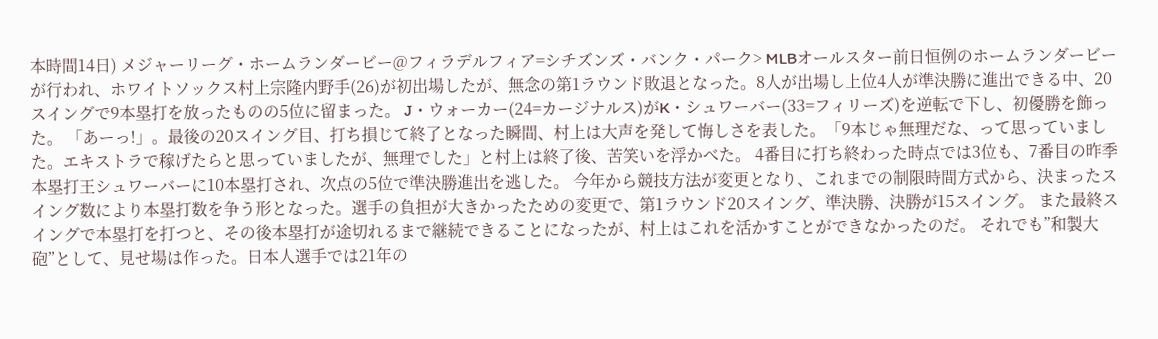本時間14日) メジャーリーグ・ホームランダービー@フィラデルフィア=シチズンズ・バンク・パーク> MLBオールスター前日恒例のホームランダービーが行われ、ホワイトソックス村上宗隆内野手(26)が初出場したが、無念の第1ラウンド敗退となった。8人が出場し上位4人が準決勝に進出できる中、20スイングで9本塁打を放ったものの5位に留まった。 J・ウォーカー(24=カージナルス)がK・シュワーバー(33=フィリーズ)を逆転で下し、初優勝を飾った。 「あーっ!」。最後の20スイング目、打ち損じて終了となった瞬間、村上は大声を発して悔しさを表した。「9本じゃ無理だな、って思っていました。エキストラで稼げたらと思っていましたが、無理でした」と村上は終了後、苦笑いを浮かべた。 4番目に打ち終わった時点では3位も、7番目の昨季本塁打王シュワーバーに10本塁打され、次点の5位で準決勝進出を逃した。 今年から競技方法が変更となり、これまでの制限時間方式から、決まったスイング数により本塁打数を争う形となった。選手の負担が大きかったための変更で、第1ラウンド20スイング、準決勝、決勝が15スイング。 また最終スイングで本塁打を打つと、その後本塁打が途切れるまで継続できることになったが、村上はこれを活かすことができなかったのだ。 それでも”和製大砲”として、見せ場は作った。日本人選手では21年の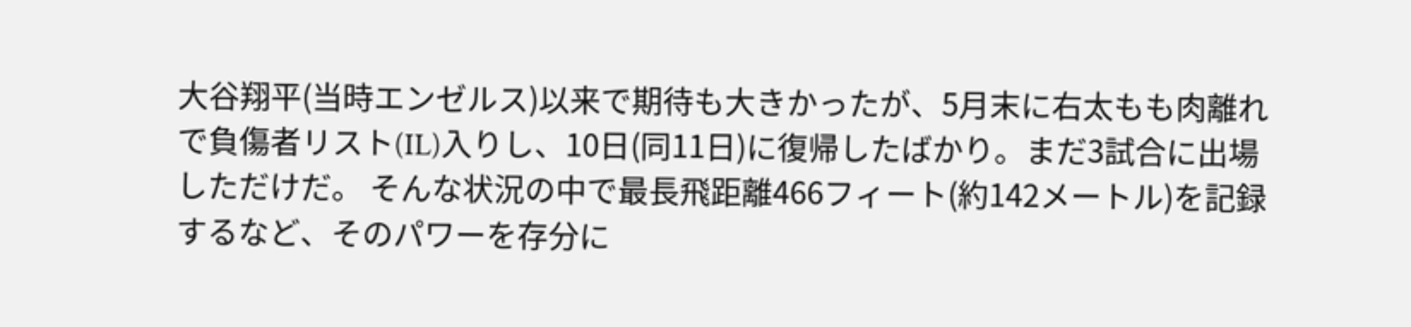大谷翔平(当時エンゼルス)以来で期待も大きかったが、5月末に右太もも肉離れで負傷者リスト(IL)入りし、10日(同11日)に復帰したばかり。まだ3試合に出場しただけだ。 そんな状況の中で最長飛距離466フィート(約142メートル)を記録するなど、そのパワーを存分に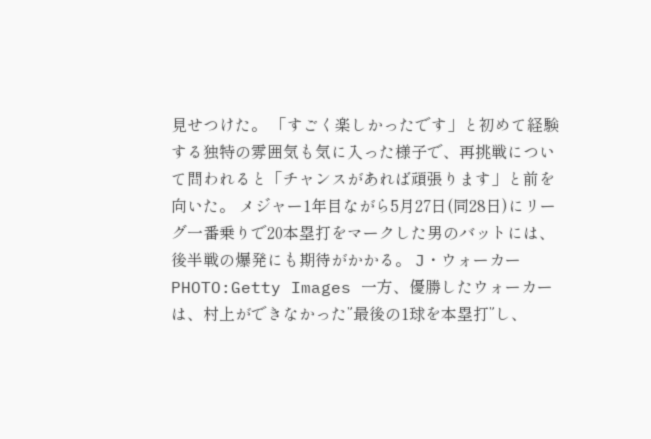見せつけた。 「すごく楽しかったです」と初めて経験する独特の雰囲気も気に入った様子で、再挑戦について問われると「チャンスがあれば頑張ります」と前を向いた。 メジャー1年目ながら5月27日(同28日)にリーグ一番乗りで20本塁打をマークした男のバットには、後半戦の爆発にも期待がかかる。 J・ウォーカー PHOTO:Getty Images 一方、優勝したウォーカーは、村上ができなかった”最後の1球を本塁打”し、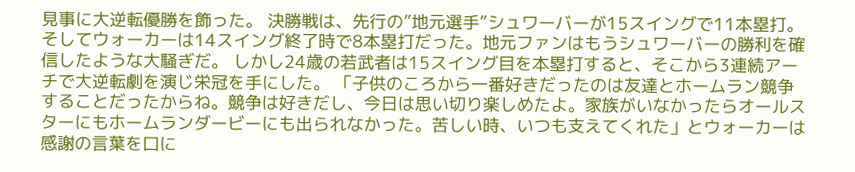見事に大逆転優勝を飾った。 決勝戦は、先行の”地元選手”シュワーバーが15スイングで11本塁打。そしてウォーカーは14スイング終了時で8本塁打だった。地元ファンはもうシュワーバーの勝利を確信したような大騒ぎだ。 しかし24歳の若武者は15スイング目を本塁打すると、そこから3連続アーチで大逆転劇を演じ栄冠を手にした。 「子供のころから一番好きだったのは友達とホームラン競争することだったからね。競争は好きだし、今日は思い切り楽しめたよ。家族がいなかったらオールスターにもホームランダービーにも出られなかった。苦しい時、いつも支えてくれた」とウォーカーは感謝の言葉を口に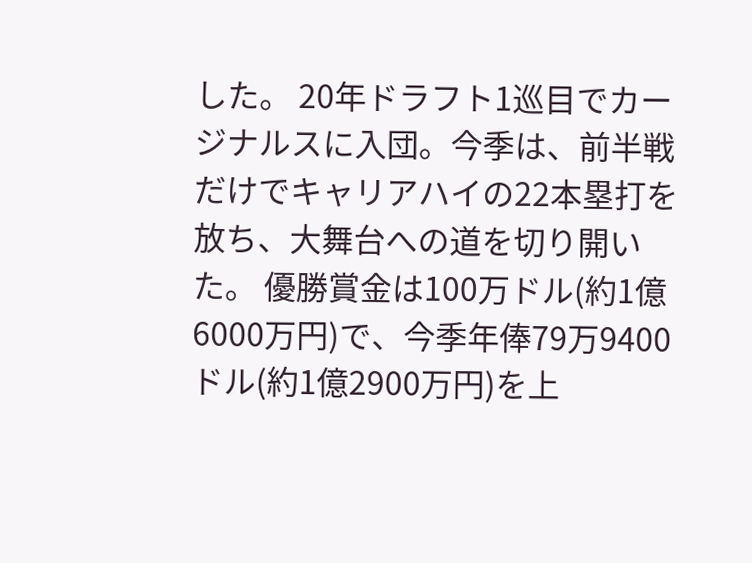した。 20年ドラフト1巡目でカージナルスに入団。今季は、前半戦だけでキャリアハイの22本塁打を放ち、大舞台への道を切り開いた。 優勝賞金は100万ドル(約1億6000万円)で、今季年俸79万9400ドル(約1億2900万円)を上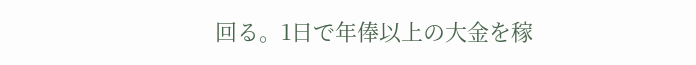回る。1日で年俸以上の大金を稼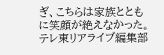ぎ、こちらは家族とともに笑顔が絶えなかった。 テレ東リアライブ編集部